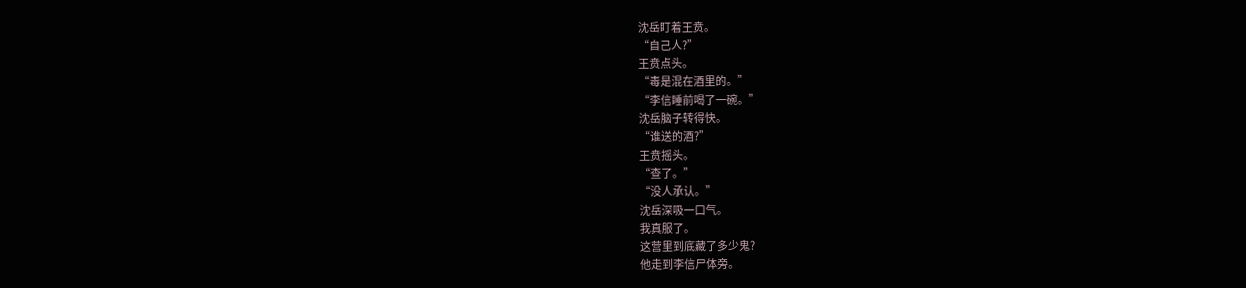沈岳盯着王贲。
“自己人?”
王贲点头。
“毒是混在酒里的。”
“李信睡前喝了一碗。”
沈岳脑子转得快。
“谁送的酒?”
王贲摇头。
“查了。”
“没人承认。”
沈岳深吸一口气。
我真服了。
这营里到底藏了多少鬼?
他走到李信尸体旁。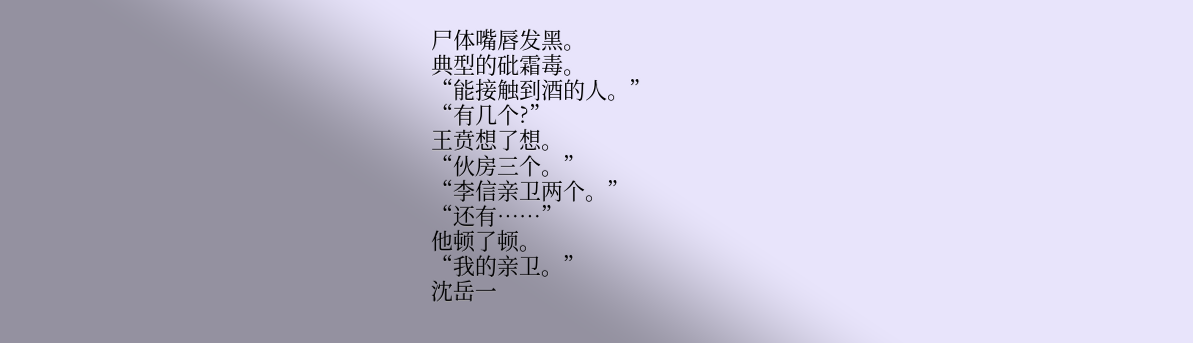尸体嘴唇发黑。
典型的砒霜毒。
“能接触到酒的人。”
“有几个?”
王贲想了想。
“伙房三个。”
“李信亲卫两个。”
“还有……”
他顿了顿。
“我的亲卫。”
沈岳一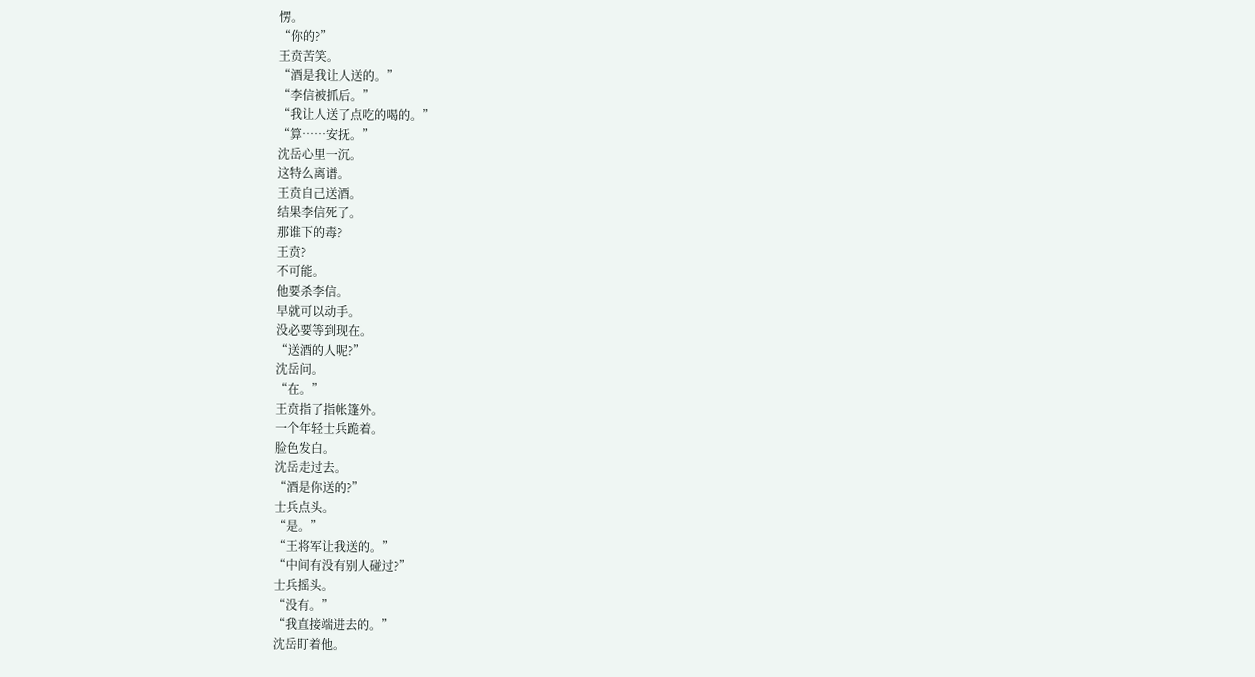愣。
“你的?”
王贲苦笑。
“酒是我让人送的。”
“李信被抓后。”
“我让人送了点吃的喝的。”
“算……安抚。”
沈岳心里一沉。
这特么离谱。
王贲自己送酒。
结果李信死了。
那谁下的毒?
王贲?
不可能。
他要杀李信。
早就可以动手。
没必要等到现在。
“送酒的人呢?”
沈岳问。
“在。”
王贲指了指帐篷外。
一个年轻士兵跪着。
脸色发白。
沈岳走过去。
“酒是你送的?”
士兵点头。
“是。”
“王将军让我送的。”
“中间有没有别人碰过?”
士兵摇头。
“没有。”
“我直接端进去的。”
沈岳盯着他。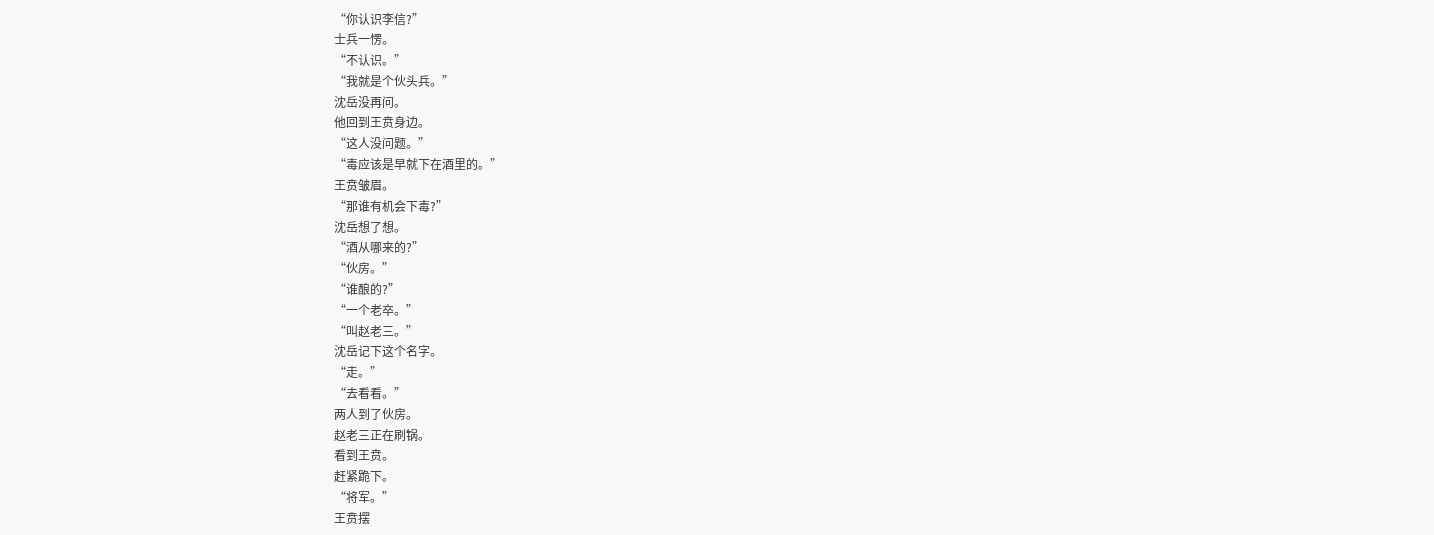“你认识李信?”
士兵一愣。
“不认识。”
“我就是个伙头兵。”
沈岳没再问。
他回到王贲身边。
“这人没问题。”
“毒应该是早就下在酒里的。”
王贲皱眉。
“那谁有机会下毒?”
沈岳想了想。
“酒从哪来的?”
“伙房。”
“谁酿的?”
“一个老卒。”
“叫赵老三。”
沈岳记下这个名字。
“走。”
“去看看。”
两人到了伙房。
赵老三正在刷锅。
看到王贲。
赶紧跪下。
“将军。”
王贲摆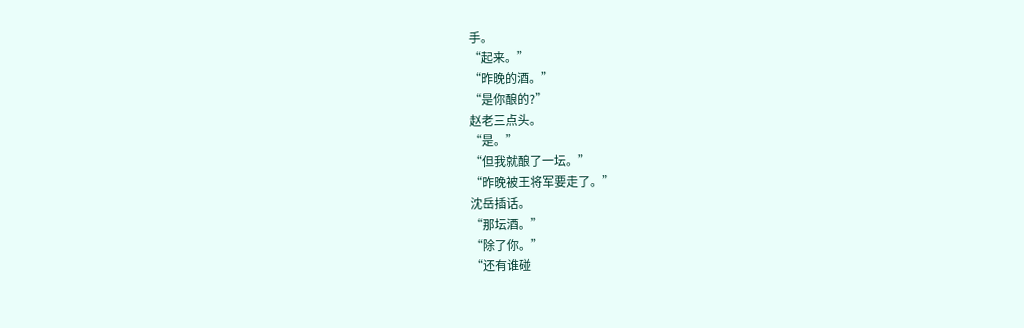手。
“起来。”
“昨晚的酒。”
“是你酿的?”
赵老三点头。
“是。”
“但我就酿了一坛。”
“昨晚被王将军要走了。”
沈岳插话。
“那坛酒。”
“除了你。”
“还有谁碰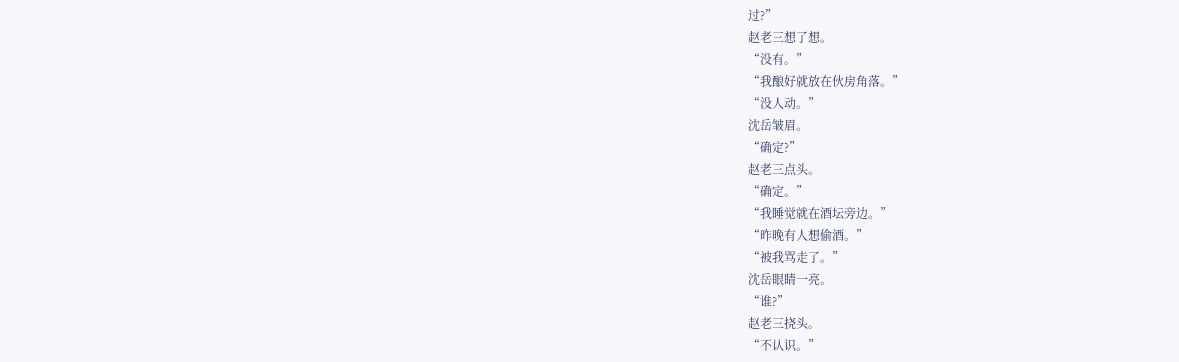过?”
赵老三想了想。
“没有。”
“我酿好就放在伙房角落。”
“没人动。”
沈岳皱眉。
“确定?”
赵老三点头。
“确定。”
“我睡觉就在酒坛旁边。”
“昨晚有人想偷酒。”
“被我骂走了。”
沈岳眼睛一亮。
“谁?”
赵老三挠头。
“不认识。”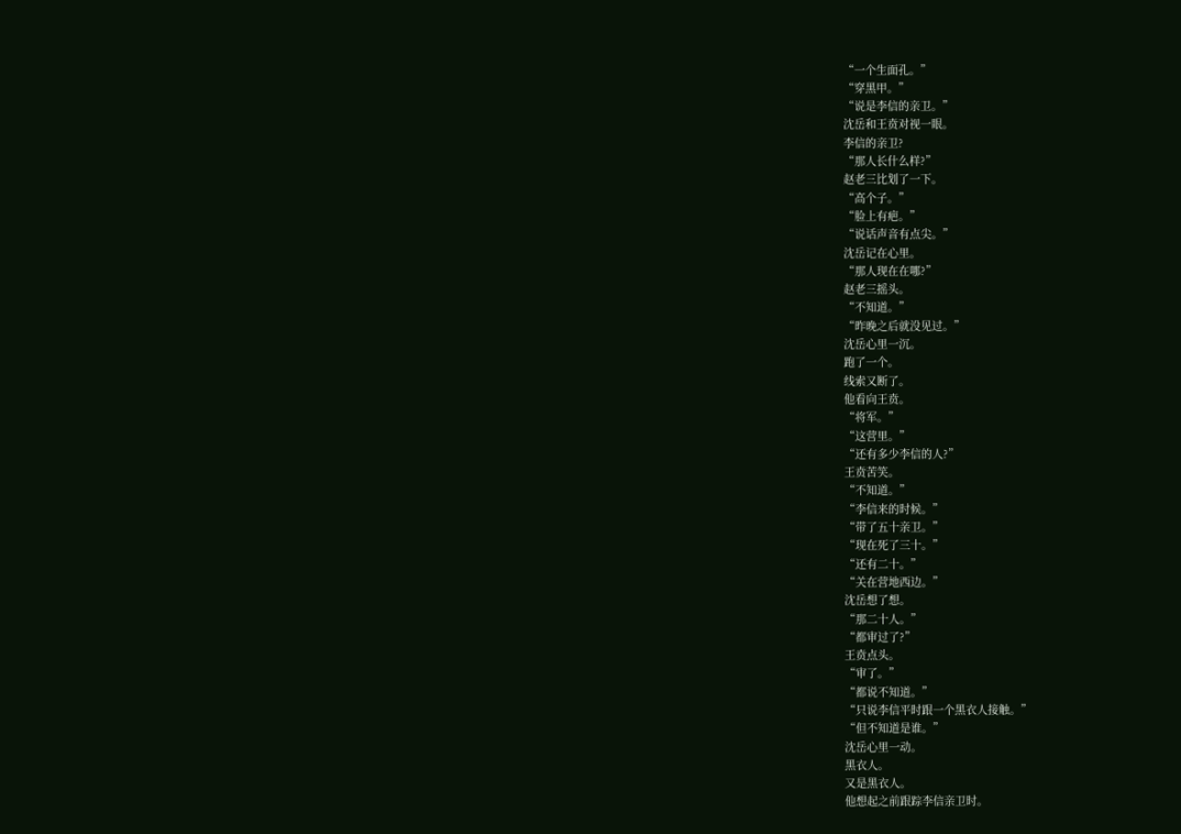“一个生面孔。”
“穿黑甲。”
“说是李信的亲卫。”
沈岳和王贲对视一眼。
李信的亲卫?
“那人长什么样?”
赵老三比划了一下。
“高个子。”
“脸上有疤。”
“说话声音有点尖。”
沈岳记在心里。
“那人现在在哪?”
赵老三摇头。
“不知道。”
“昨晚之后就没见过。”
沈岳心里一沉。
跑了一个。
线索又断了。
他看向王贲。
“将军。”
“这营里。”
“还有多少李信的人?”
王贲苦笑。
“不知道。”
“李信来的时候。”
“带了五十亲卫。”
“现在死了三十。”
“还有二十。”
“关在营地西边。”
沈岳想了想。
“那二十人。”
“都审过了?”
王贲点头。
“审了。”
“都说不知道。”
“只说李信平时跟一个黑衣人接触。”
“但不知道是谁。”
沈岳心里一动。
黑衣人。
又是黑衣人。
他想起之前跟踪李信亲卫时。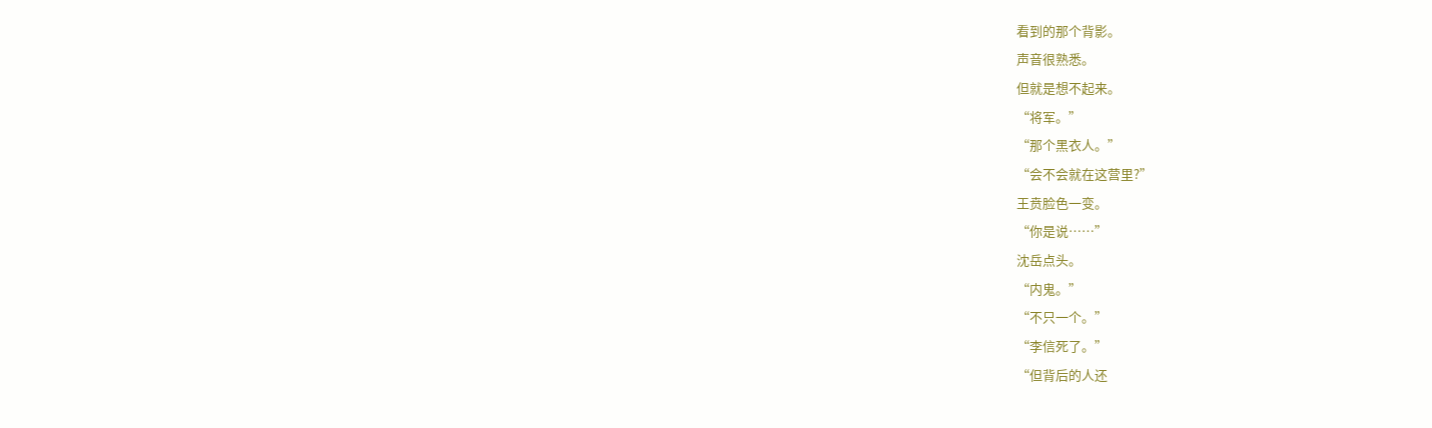看到的那个背影。
声音很熟悉。
但就是想不起来。
“将军。”
“那个黑衣人。”
“会不会就在这营里?”
王贲脸色一变。
“你是说……”
沈岳点头。
“内鬼。”
“不只一个。”
“李信死了。”
“但背后的人还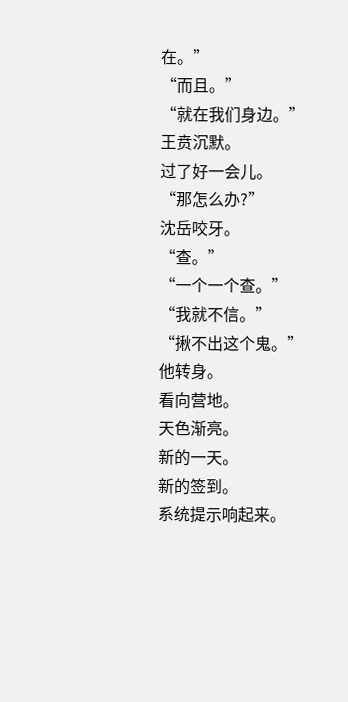在。”
“而且。”
“就在我们身边。”
王贲沉默。
过了好一会儿。
“那怎么办?”
沈岳咬牙。
“查。”
“一个一个查。”
“我就不信。”
“揪不出这个鬼。”
他转身。
看向营地。
天色渐亮。
新的一天。
新的签到。
系统提示响起来。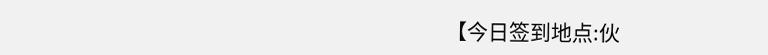【今日签到地点:伙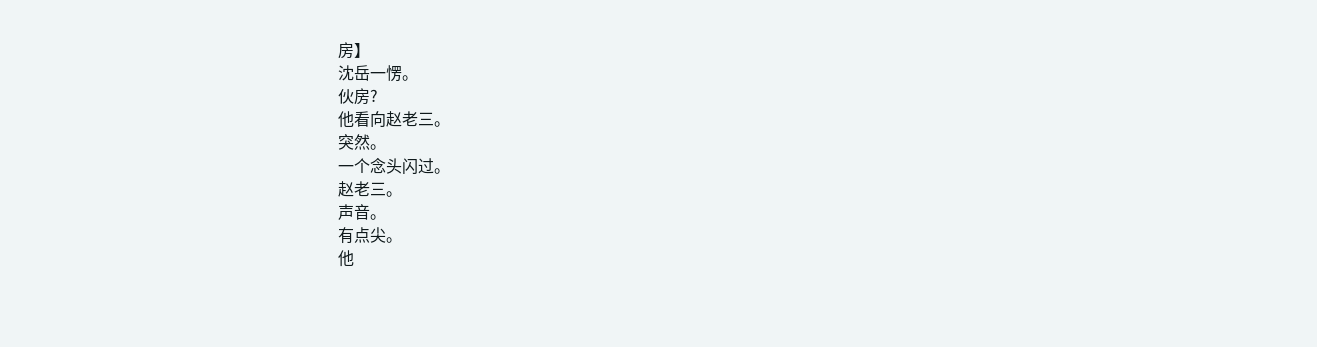房】
沈岳一愣。
伙房?
他看向赵老三。
突然。
一个念头闪过。
赵老三。
声音。
有点尖。
他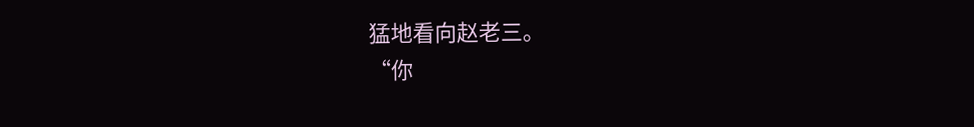猛地看向赵老三。
“你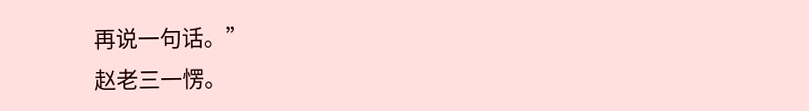再说一句话。”
赵老三一愣。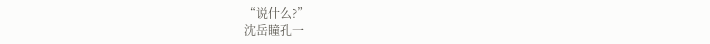“说什么?”
沈岳瞳孔一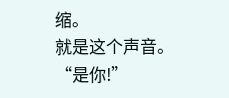缩。
就是这个声音。
“是你!”